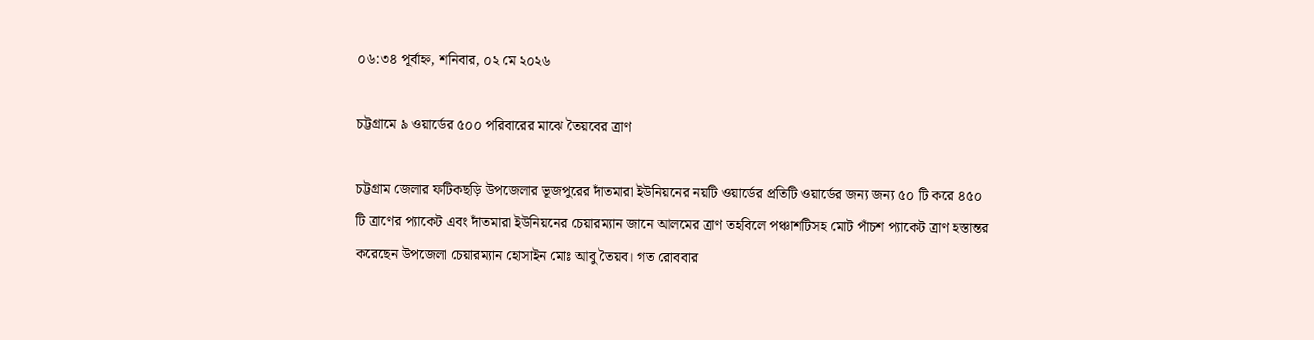০৬:৩৪ পূর্বাহ্ন, শনিবার, ০২ মে ২০২৬

চট্টগ্রামে ৯ ওয়ার্ডের ৫০০ পরিবারের মাঝে তৈয়বের ত্রাণ

চট্টগ্রাম জেলার ফটিকছড়ি উপজেলার ভূজপুরের দাঁতমারা ইউনিয়নের নয়টি ওয়ার্ডের প্রতিটি ওয়ার্ডের জন্য জন্য ৫০ টি করে ৪৫০ টি ত্রাণের প্যাকেট এবং দাঁতমারা ইউনিয়নের চেয়ারম্যান জানে আলমের ত্রাণ তহবিলে পঞ্চাশটিসহ মোট পাঁচশ প্যাকেট ত্রাণ হস্তান্তর করেছেন উপজেলা চেয়ারম্যান হোসাইন মোঃ আবু তৈয়ব। গত রোববার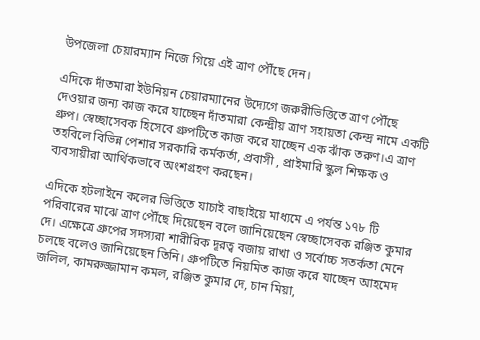উপজেলা চেয়ারম্যান নিজে গিয়ে এই ত্রাণ পৌঁছে দেন।

এদিকে দাঁতমারা ইউনিয়ন চেয়ারম্যানের উদ্যেগে জরুরীভিত্তিতে ত্রাণ পৌঁছে দেওয়ার জন্য কাজ করে যাচ্ছেন দাঁতমারা কেন্দ্রীয় ত্রাণ সহায়তা কেন্দ্র নামে একটি গ্রুপ। স্বেচ্ছাসেবক হিসেবে গ্রুপটিতে কাজ করে যাচ্ছেন এক ঝাঁক তরুণ।এ ত্রাণ তহবিলে বিভিন্ন পেশার সরকারি কর্মকর্তা, প্রবাসী , প্রাইমারি স্কুল শিক্ষক ও ব্যবসায়ীরা আর্থিকভাবে অংশগ্রহণ করছেন।

এদিকে হটলাইনে কলের ভিত্তিতে যাচাই বাছাইয়ে মাধ্যমে এ পর্যন্ত ১৭৮ টি পরিবারের মাঝে ত্রাণ পৌঁছে দিয়েছেন বলে জানিয়েছেন স্বেচ্ছাসেবক রঞ্জিত কুমার দে। এক্ষেত্রে গ্রুপের সদস্যরা শারীরিক দূরত্ব বজায় রাখা ও সর্বোচ্চ সতর্কতা মেনে চলছে বলেও জানিয়েছেন তিনি। গ্রুপটিতে নিয়মিত কাজ করে যাচ্ছেন আহমেদ জলিল, কামরুজ্জামান কমল, রঞ্জিত কুমার দে, চান মিয়া,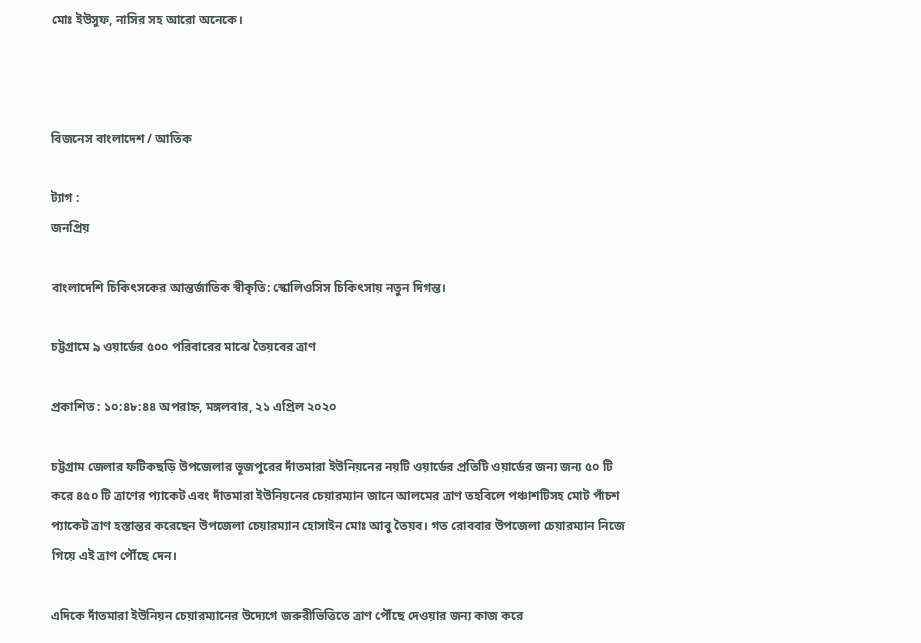মোঃ ইউসুফ, নাসির সহ আরো অনেকে।



বিজনেস বাংলাদেশ / আতিক

ট্যাগ :
জনপ্রিয়

বাংলাদেশি চিকিৎসকের আন্তর্জাতিক স্বীকৃতি: স্কোলিওসিস চিকিৎসায় নতুন দিগন্ত।

চট্টগ্রামে ৯ ওয়ার্ডের ৫০০ পরিবারের মাঝে তৈয়বের ত্রাণ

প্রকাশিত : ১০:৪৮:৪৪ অপরাহ্ন, মঙ্গলবার, ২১ এপ্রিল ২০২০

চট্টগ্রাম জেলার ফটিকছড়ি উপজেলার ভূজপুরের দাঁতমারা ইউনিয়নের নয়টি ওয়ার্ডের প্রতিটি ওয়ার্ডের জন্য জন্য ৫০ টি করে ৪৫০ টি ত্রাণের প্যাকেট এবং দাঁতমারা ইউনিয়নের চেয়ারম্যান জানে আলমের ত্রাণ তহবিলে পঞ্চাশটিসহ মোট পাঁচশ প্যাকেট ত্রাণ হস্তান্তর করেছেন উপজেলা চেয়ারম্যান হোসাইন মোঃ আবু তৈয়ব। গত রোববার উপজেলা চেয়ারম্যান নিজে গিয়ে এই ত্রাণ পৌঁছে দেন।

এদিকে দাঁতমারা ইউনিয়ন চেয়ারম্যানের উদ্যেগে জরুরীভিত্তিতে ত্রাণ পৌঁছে দেওয়ার জন্য কাজ করে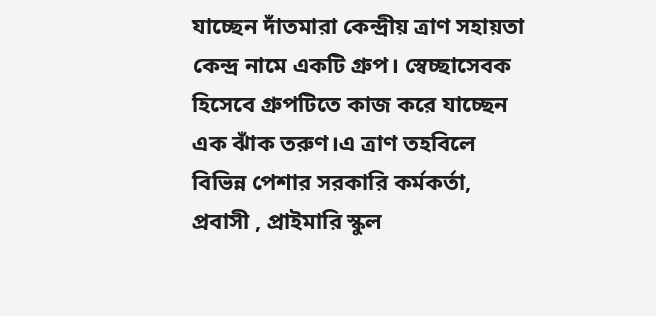যাচ্ছেন দাঁতমারা কেন্দ্রীয় ত্রাণ সহায়তা কেন্দ্র নামে একটি গ্রুপ। স্বেচ্ছাসেবক হিসেবে গ্রুপটিতে কাজ করে যাচ্ছেন এক ঝাঁক তরুণ।এ ত্রাণ তহবিলে বিভিন্ন পেশার সরকারি কর্মকর্তা, প্রবাসী , প্রাইমারি স্কুল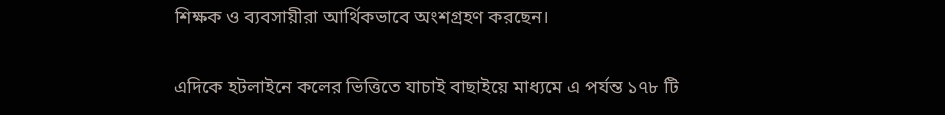শিক্ষক ও ব্যবসায়ীরা আর্থিকভাবে অংশগ্রহণ করছেন।

এদিকে হটলাইনে কলের ভিত্তিতে যাচাই বাছাইয়ে মাধ্যমে এ পর্যন্ত ১৭৮ টি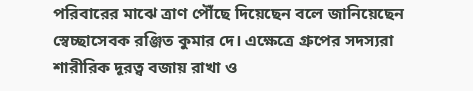পরিবারের মাঝে ত্রাণ পৌঁছে দিয়েছেন বলে জানিয়েছেন স্বেচ্ছাসেবক রঞ্জিত কুমার দে। এক্ষেত্রে গ্রুপের সদস্যরা শারীরিক দূরত্ব বজায় রাখা ও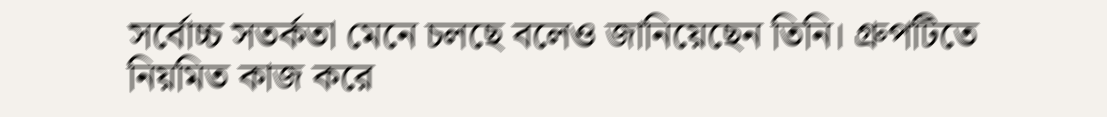সর্বোচ্চ সতর্কতা মেনে চলছে বলেও জানিয়েছেন তিনি। গ্রুপটিতে নিয়মিত কাজ করে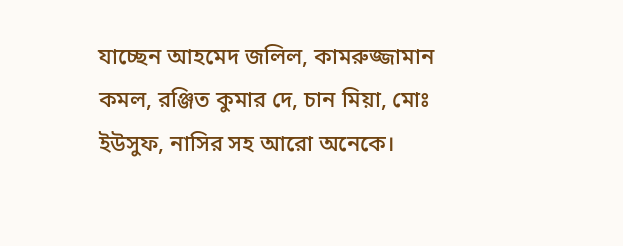যাচ্ছেন আহমেদ জলিল, কামরুজ্জামান কমল, রঞ্জিত কুমার দে, চান মিয়া, মোঃ ইউসুফ, নাসির সহ আরো অনেকে।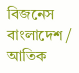বিজনেস বাংলাদেশ / আতিক